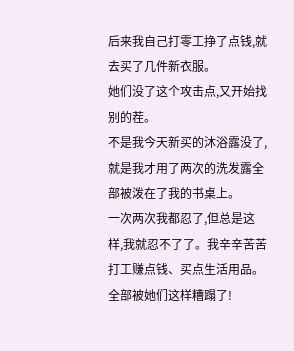后来我自己打零工挣了点钱,就去买了几件新衣服。
她们没了这个攻击点,又开始找别的茬。
不是我今天新买的沐浴露没了,就是我才用了两次的洗发露全部被泼在了我的书桌上。
一次两次我都忍了,但总是这样,我就忍不了了。我辛辛苦苦打工赚点钱、买点生活用品。全部被她们这样糟蹋了!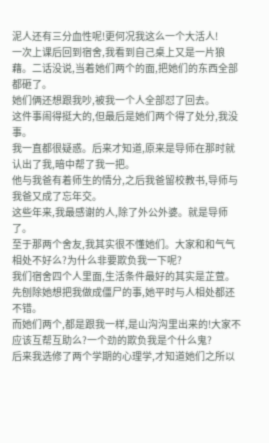泥人还有三分血性呢!更何况我这么一个大活人!
一次上课后回到宿舍,我看到自己桌上又是一片狼藉。二话没说,当着她们两个的面,把她们的东西全部都砸了。
她们俩还想跟我吵,被我一个人全部怼了回去。
这件事闹得挺大的,但最后是她们两个得了处分,我没事。
我一直都很疑惑。后来才知道,原来是导师在那时就认出了我,暗中帮了我一把。
他与我爸有着师生的情分,之后我爸留校教书,导师与我爸又成了忘年交。
这些年来,我最感谢的人,除了外公外婆。就是导师了。
至于那两个舍友,我其实很不懂她们。大家和和气气相处不好么?为什么非要欺负我一下呢?
我们宿舍四个人里面,生活条件最好的其实是芷萱。先刨除她想把我做成僵尸的事,她平时与人相处都还不错。
而她们两个,都是跟我一样,是山沟沟里出来的!大家不应该互帮互助么?一个劲的欺负我是个什么鬼?
后来我选修了两个学期的心理学,才知道她们之所以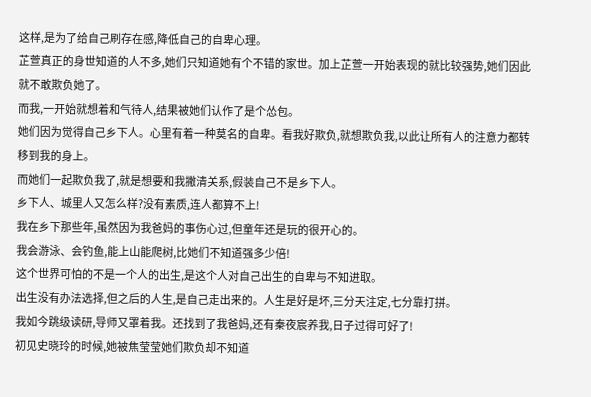这样,是为了给自己刷存在感,降低自己的自卑心理。
芷萱真正的身世知道的人不多,她们只知道她有个不错的家世。加上芷萱一开始表现的就比较强势,她们因此就不敢欺负她了。
而我,一开始就想着和气待人,结果被她们认作了是个怂包。
她们因为觉得自己乡下人。心里有着一种莫名的自卑。看我好欺负,就想欺负我,以此让所有人的注意力都转移到我的身上。
而她们一起欺负我了,就是想要和我撇清关系,假装自己不是乡下人。
乡下人、城里人又怎么样?没有素质,连人都算不上!
我在乡下那些年,虽然因为我爸妈的事伤心过,但童年还是玩的很开心的。
我会游泳、会钓鱼,能上山能爬树,比她们不知道强多少倍!
这个世界可怕的不是一个人的出生,是这个人对自己出生的自卑与不知进取。
出生没有办法选择,但之后的人生,是自己走出来的。人生是好是坏,三分天注定,七分靠打拼。
我如今跳级读研,导师又罩着我。还找到了我爸妈,还有秦夜宸养我,日子过得可好了!
初见史晓玲的时候,她被焦莹莹她们欺负却不知道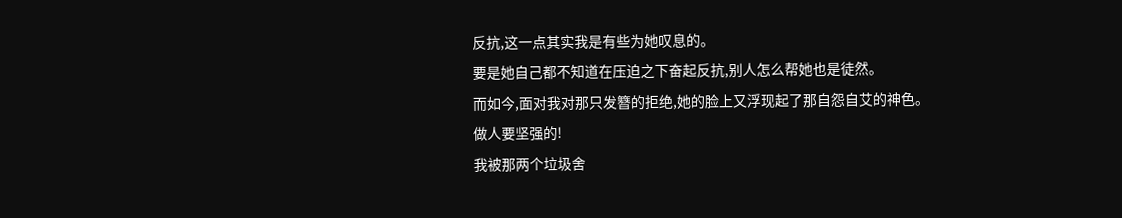反抗,这一点其实我是有些为她叹息的。
要是她自己都不知道在压迫之下奋起反抗,别人怎么帮她也是徒然。
而如今,面对我对那只发簪的拒绝,她的脸上又浮现起了那自怨自艾的神色。
做人要坚强的!
我被那两个垃圾舍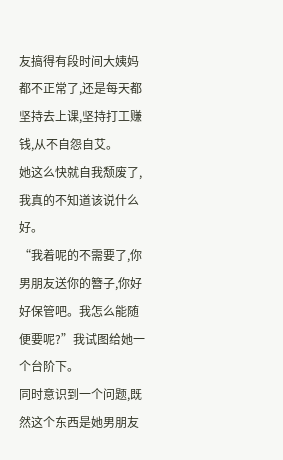友搞得有段时间大姨妈都不正常了,还是每天都坚持去上课,坚持打工赚钱,从不自怨自艾。
她这么快就自我颓废了,我真的不知道该说什么好。
“我着呢的不需要了,你男朋友送你的簪子,你好好保管吧。我怎么能随便要呢?”我试图给她一个台阶下。
同时意识到一个问题,既然这个东西是她男朋友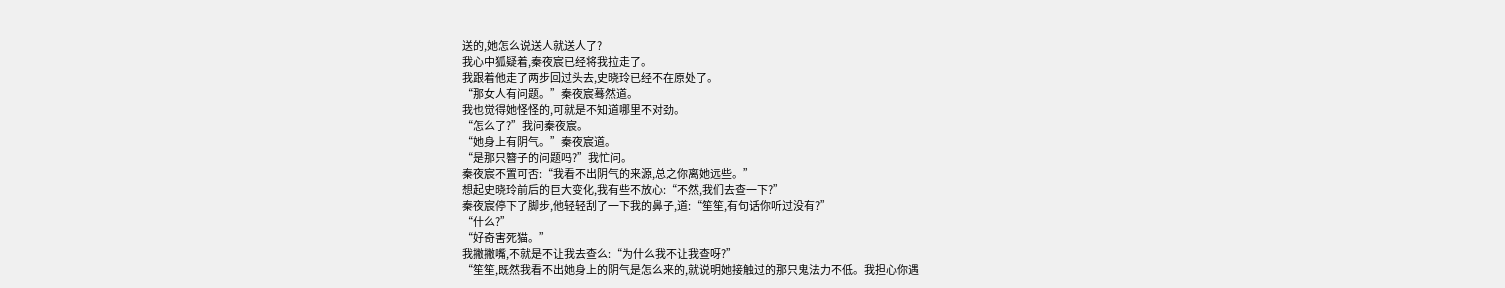送的,她怎么说送人就送人了?
我心中狐疑着,秦夜宸已经将我拉走了。
我跟着他走了两步回过头去,史晓玲已经不在原处了。
“那女人有问题。”秦夜宸蓦然道。
我也觉得她怪怪的,可就是不知道哪里不对劲。
“怎么了?”我问秦夜宸。
“她身上有阴气。”秦夜宸道。
“是那只簪子的问题吗?”我忙问。
秦夜宸不置可否:“我看不出阴气的来源,总之你离她远些。”
想起史晓玲前后的巨大变化,我有些不放心:“不然,我们去查一下?”
秦夜宸停下了脚步,他轻轻刮了一下我的鼻子,道:“笙笙,有句话你听过没有?”
“什么?”
“好奇害死猫。”
我撇撇嘴,不就是不让我去查么:“为什么我不让我查呀?”
“笙笙,既然我看不出她身上的阴气是怎么来的,就说明她接触过的那只鬼法力不低。我担心你遇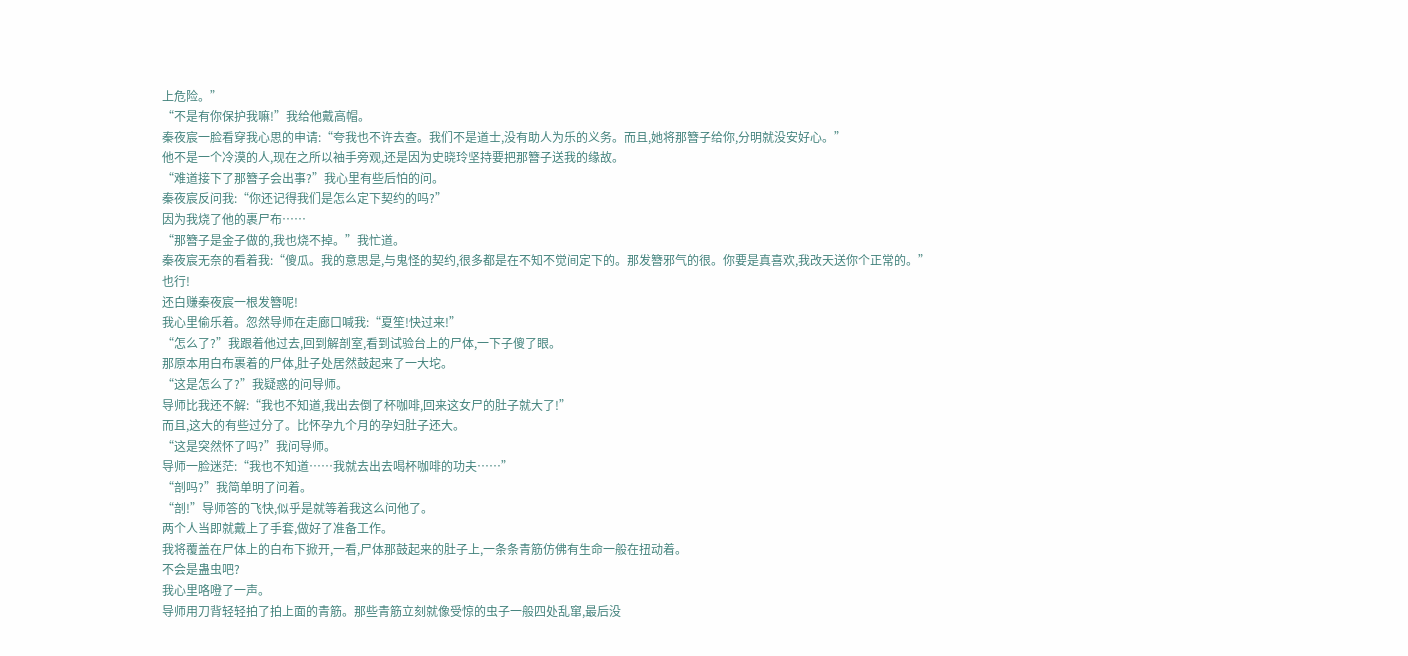上危险。”
“不是有你保护我嘛!”我给他戴高帽。
秦夜宸一脸看穿我心思的申请:“夸我也不许去查。我们不是道士,没有助人为乐的义务。而且,她将那簪子给你,分明就没安好心。”
他不是一个冷漠的人,现在之所以袖手旁观,还是因为史晓玲坚持要把那簪子送我的缘故。
“难道接下了那簪子会出事?”我心里有些后怕的问。
秦夜宸反问我:“你还记得我们是怎么定下契约的吗?”
因为我烧了他的裹尸布……
“那簪子是金子做的,我也烧不掉。”我忙道。
秦夜宸无奈的看着我:“傻瓜。我的意思是,与鬼怪的契约,很多都是在不知不觉间定下的。那发簪邪气的很。你要是真喜欢,我改天送你个正常的。”
也行!
还白赚秦夜宸一根发簪呢!
我心里偷乐着。忽然导师在走廊口喊我:“夏笙!快过来!”
“怎么了?”我跟着他过去,回到解剖室,看到试验台上的尸体,一下子傻了眼。
那原本用白布裹着的尸体,肚子处居然鼓起来了一大坨。
“这是怎么了?”我疑惑的问导师。
导师比我还不解:“我也不知道,我出去倒了杯咖啡,回来这女尸的肚子就大了!”
而且,这大的有些过分了。比怀孕九个月的孕妇肚子还大。
“这是突然怀了吗?”我问导师。
导师一脸迷茫:“我也不知道……我就去出去喝杯咖啡的功夫……”
“剖吗?”我简单明了问着。
“剖!”导师答的飞快,似乎是就等着我这么问他了。
两个人当即就戴上了手套,做好了准备工作。
我将覆盖在尸体上的白布下掀开,一看,尸体那鼓起来的肚子上,一条条青筋仿佛有生命一般在扭动着。
不会是蛊虫吧?
我心里咯噔了一声。
导师用刀背轻轻拍了拍上面的青筋。那些青筋立刻就像受惊的虫子一般四处乱窜,最后没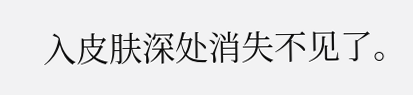入皮肤深处消失不见了。